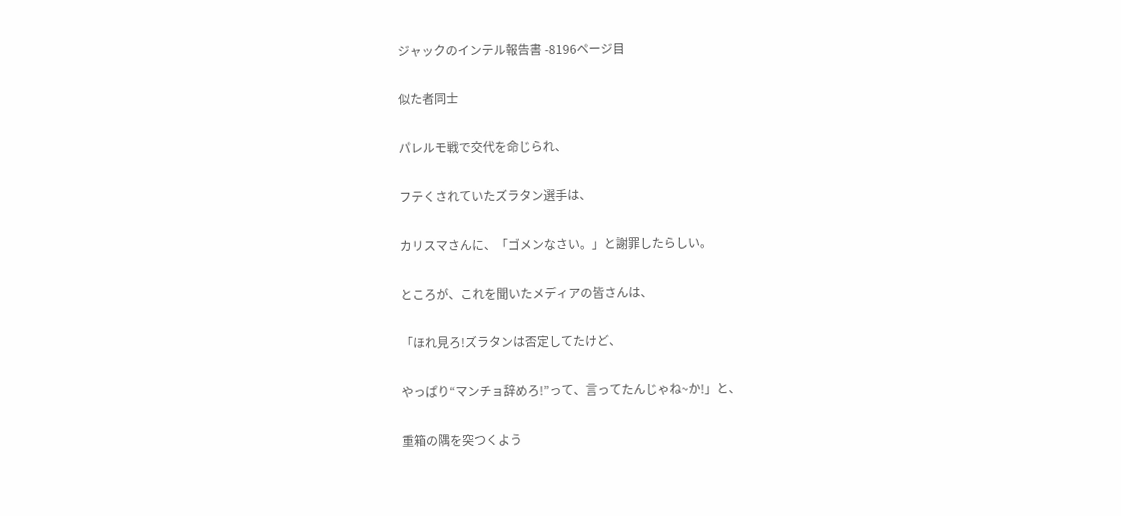ジャックのインテル報告書 -8196ページ目

似た者同士

パレルモ戦で交代を命じられ、

フテくされていたズラタン選手は、

カリスマさんに、「ゴメンなさい。」と謝罪したらしい。

ところが、これを聞いたメディアの皆さんは、

「ほれ見ろ!ズラタンは否定してたけど、

やっぱり“マンチョ辞めろ!”って、言ってたんじゃね~か!」と、

重箱の隅を突つくよう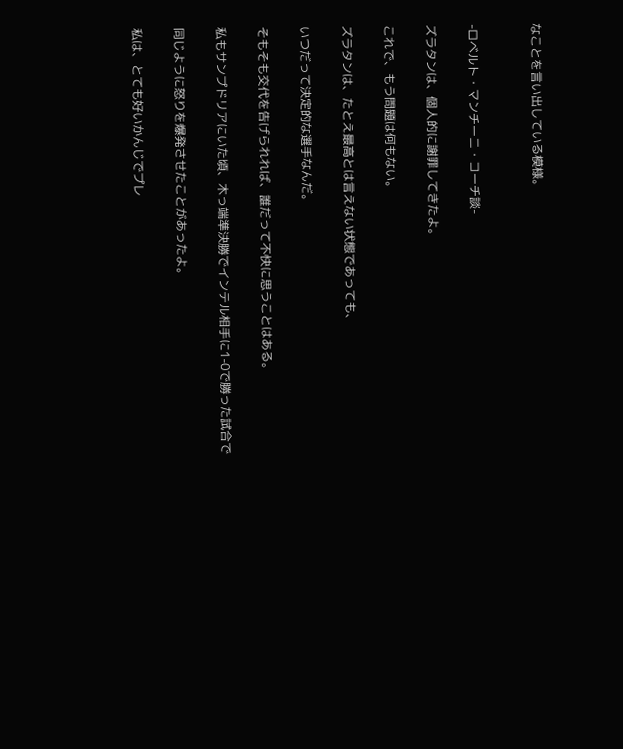なことを言い出している模様。


-ロベルト・マンチーニ・コーチ談-

ズラタンは、個人的に謝罪してきたよ。

これで、もう問題は何もない。

ズラタンは、たとえ最高とは言えない状態であっても、

いつだって決定的な選手なんだ。

そもそも交代を告げられれば、誰だって不快に思うことはある。

私もサンプドリアにいた頃、木っ端準決勝でインテル相手に1-0で勝った試合で

同じように怒りを爆発させたことがあったよ。

私は、とても好いかんじでプレ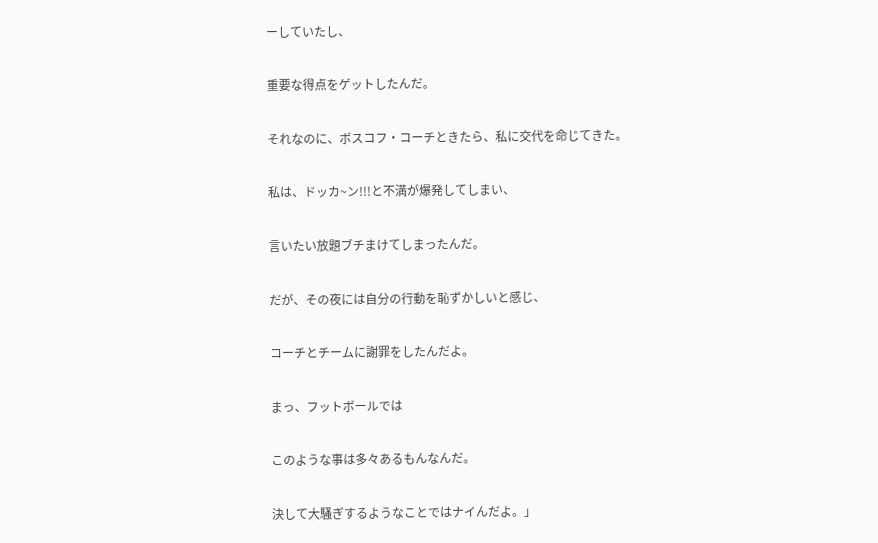ーしていたし、

重要な得点をゲットしたんだ。

それなのに、ボスコフ・コーチときたら、私に交代を命じてきた。

私は、ドッカ~ン!!!と不満が爆発してしまい、

言いたい放題ブチまけてしまったんだ。

だが、その夜には自分の行動を恥ずかしいと感じ、

コーチとチームに謝罪をしたんだよ。

まっ、フットボールでは

このような事は多々あるもんなんだ。

決して大騒ぎするようなことではナイんだよ。」